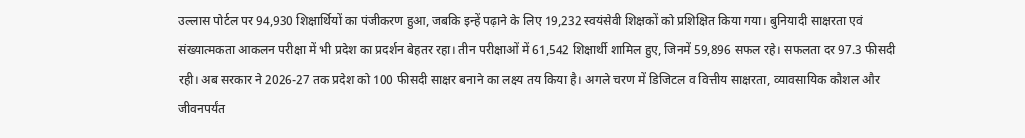उल्लास पोर्टल पर 94,930 शिक्षार्थियों का पंजीकरण हुआ, जबकि इन्हें पढ़ाने के लिए 19,232 स्वयंसेवी शिक्षकों को प्रशिक्षित किया गया। बुनियादी साक्षरता एवं संख्यात्मकता आकलन परीक्षा में भी प्रदेश का प्रदर्शन बेहतर रहा। तीन परीक्षाओं में 61,542 शिक्षार्थी शामिल हुए, जिनमें 59,896 सफल रहे। सफलता दर 97.3 फीसदी रही। अब सरकार ने 2026-27 तक प्रदेश को 100 फीसदी साक्षर बनाने का लक्ष्य तय किया है। अगले चरण में डिजिटल व वित्तीय साक्षरता, व्यावसायिक कौशल और जीवनपर्यंत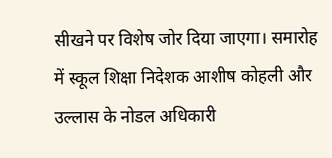सीखने पर विशेष जोर दिया जाएगा। समारोह में स्कूल शिक्षा निदेशक आशीष कोहली और उल्लास के नोडल अधिकारी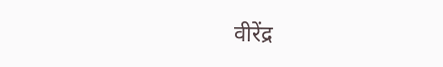वीरेंद्र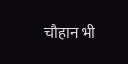चौहान भी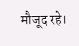मौजूद रहे।